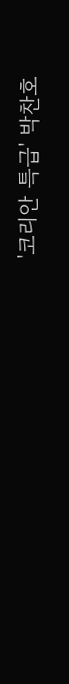'코리안 특급' 박찬호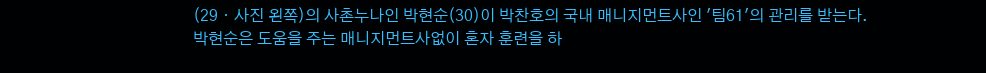(29ㆍ사진 왼쪽)의 사촌누나인 박현순(30)이 박찬호의 국내 매니지먼트사인 '팀61'의 관리를 받는다.
박현순은 도움을 주는 매니지먼트사없이 혼자 훈련을 하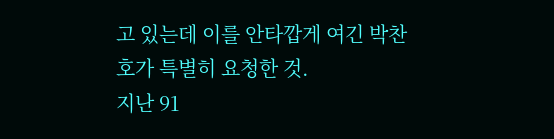고 있는데 이를 안타깝게 여긴 박찬호가 특별히 요청한 것.
지난 91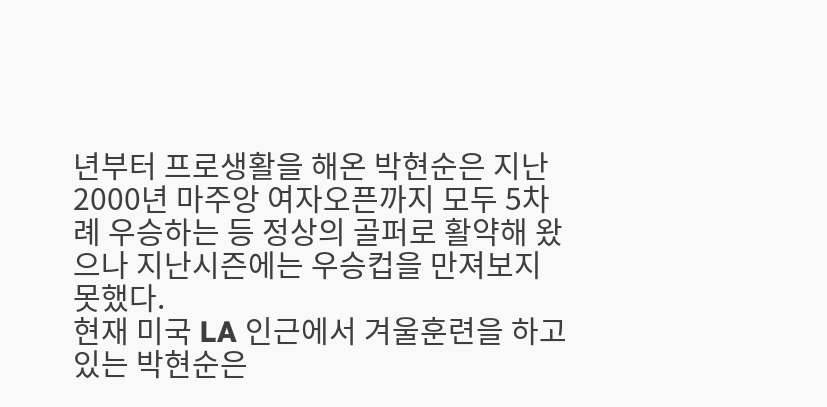년부터 프로생활을 해온 박현순은 지난 2000년 마주앙 여자오픈까지 모두 5차례 우승하는 등 정상의 골퍼로 활약해 왔으나 지난시즌에는 우승컵을 만져보지 못했다.
현재 미국 LA 인근에서 겨울훈련을 하고 있는 박현순은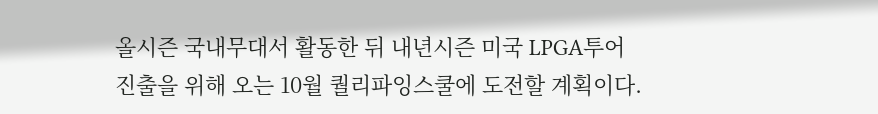올시즌 국내무대서 활동한 뒤 내년시즌 미국 LPGA투어 진출을 위해 오는 10월 퀄리파잉스쿨에 도전할 계획이다.